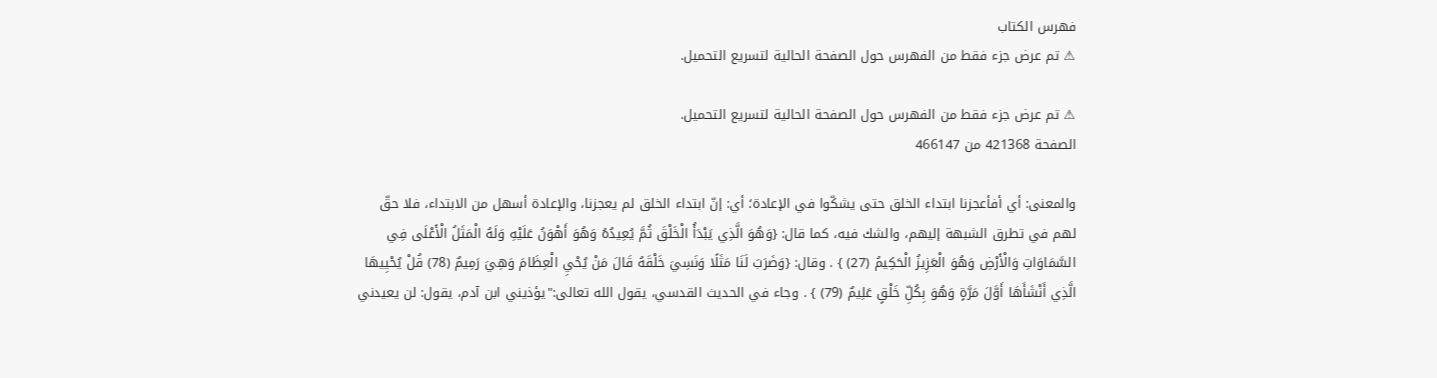فهرس الكتاب
⚠ تم عرض جزء فقط من الفهرس حول الصفحة الحالية لتسريع التحميل.

⚠ تم عرض جزء فقط من الفهرس حول الصفحة الحالية لتسريع التحميل.
الصفحة 421368 من 466147

والمعنى: أي أفأعجزنا ابتداء الخلق حتى يشكّوا في الإعادة؛ أي: إنّ ابتداء الخلق لم يعجزنا، والإعادة أسهل من الابتداء، فلا حقّ لهم في تطرق الشبهة إليهم، والشك فيه، كما قال: {وَهُوَ الَّذِي يَبْدَأُ الْخَلْقَ ثُمَّ يُعِيدُهُ وَهُوَ أَهْوَنُ عَلَيْهِ وَلَهُ الْمَثَلُ الْأَعْلَى فِي السَّمَاوَاتِ وَالْأَرْضِ وَهُوَ الْعَزِيزُ الْحَكِيمُ (27) } . وقال: {وَضَرَبَ لَنَا مَثَلًا وَنَسِيَ خَلْقَهُ قَالَ مَنْ يُحْيِ الْعِظَامَ وَهِيَ رَمِيمٌ (78) قُلْ يُحْيِيهَا الَّذِي أَنْشَأَهَا أَوَّلَ مَرَّةٍ وَهُوَ بِكُلِّ خَلْقٍ عَلِيمٌ (79) } . وجاء في الحديث القدسي، يقول الله تعالى:"يؤذيني ابن آدم، يقول: لن يعيدني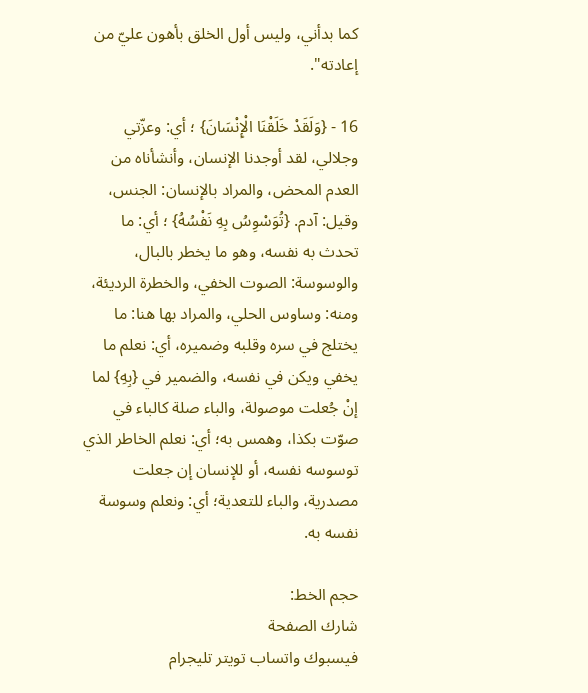كما بدأني، وليس أول الخلق بأهون عليّ من إعادته".

16 - {وَلَقَدْ خَلَقْنَا الْإِنْسَانَ} ؛ أي: وعزّتي وجلالي، لقد أوجدنا الإنسان، وأنشأناه من العدم المحض، والمراد بالإنسان: الجنس، وقيل: آدم. {تُوَسْوِسُ بِهِ نَفْسُهُ} ؛ أي: ما تحدث به نفسه، وهو ما يخطر بالبال، والوسوسة: الصوت الخفي، والخطرة الرديئة، ومنه: وساوس الحلي، والمراد بها هنا: ما يختلج في سره وقلبه وضميره، أي: نعلم ما يخفي ويكن في نفسه، والضمير في {بِهِ} لما إنْ جُعلت موصولة، والباء صلة كالباء في صوّت بكذا، وهمس به؛ أي: نعلم الخاطر الذي توسوسه نفسه، أو للإنسان إن جعلت مصدرية، والباء للتعدية؛ أي: ونعلم وسوسة نفسه به.

حجم الخط:
شارك الصفحة
فيسبوك واتساب تويتر تليجرام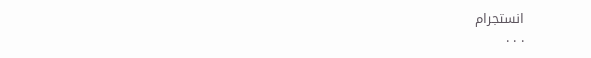انستجرام
. . .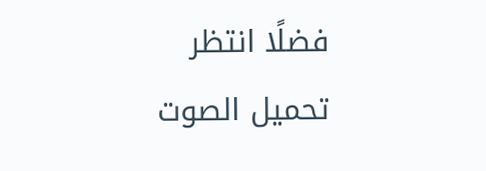فضلًا انتظر تحميل الصوت